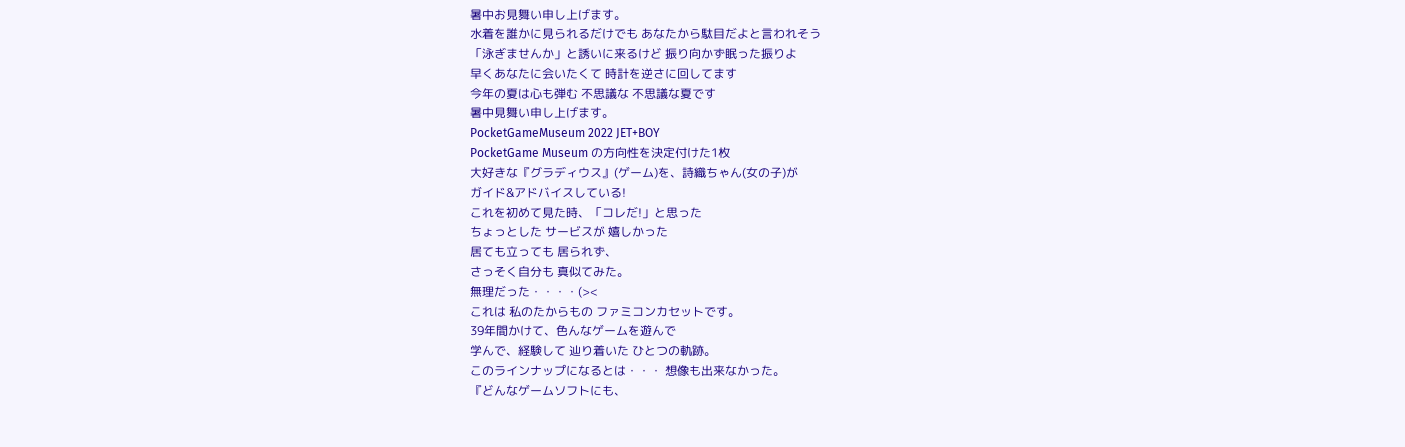暑中お見舞い申し上げます。
水着を誰かに見られるだけでも あなたから駄目だよと言われそう
「泳ぎませんか」と誘いに来るけど 振り向かず眠った振りよ
早くあなたに会いたくて 時計を逆さに回してます
今年の夏は心も弾む 不思議な 不思議な夏です
暑中見舞い申し上げます。
PocketGameMuseum 2022 JET+BOY
PocketGame Museum の方向性を決定付けた1枚
大好きな『グラディウス』(ゲーム)を、詩織ちゃん(女の子)が
ガイド&アドバイスしている!
これを初めて見た時、「コレだ!」と思った
ちょっとした サービスが 嬉しかった
居ても立っても 居られず、
さっそく自分も 真似てみた。
無理だった・・・・(><
これは 私のたからもの ファミコンカセットです。
39年間かけて、色んなゲームを遊んで
学んで、経験して 辿り着いた ひとつの軌跡。
このラインナップになるとは・・・ 想像も出来なかった。
『どんなゲームソフトにも、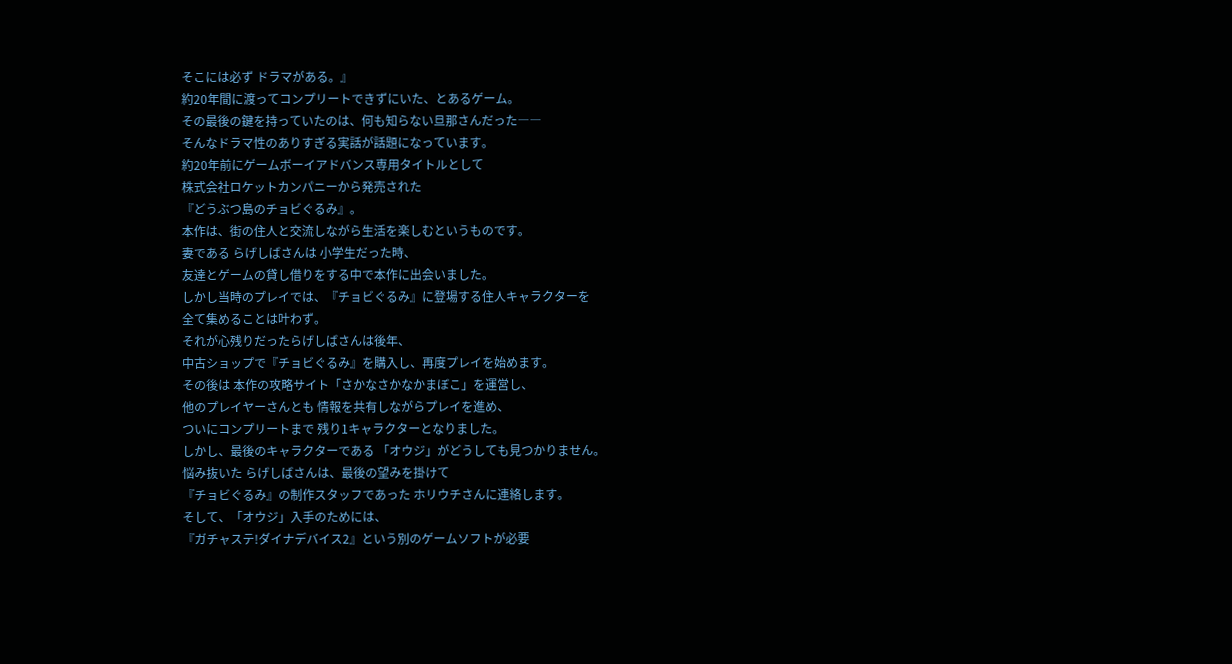そこには必ず ドラマがある。』
約20年間に渡ってコンプリートできずにいた、とあるゲーム。
その最後の鍵を持っていたのは、何も知らない旦那さんだった――
そんなドラマ性のありすぎる実話が話題になっています。
約20年前にゲームボーイアドバンス専用タイトルとして
株式会社ロケットカンパニーから発売された
『どうぶつ島のチョビぐるみ』。
本作は、街の住人と交流しながら生活を楽しむというものです。
妻である らげしばさんは 小学生だった時、
友達とゲームの貸し借りをする中で本作に出会いました。
しかし当時のプレイでは、『チョビぐるみ』に登場する住人キャラクターを
全て集めることは叶わず。
それが心残りだったらげしばさんは後年、
中古ショップで『チョビぐるみ』を購入し、再度プレイを始めます。
その後は 本作の攻略サイト「さかなさかなかまぼこ」を運営し、
他のプレイヤーさんとも 情報を共有しながらプレイを進め、
ついにコンプリートまで 残り1キャラクターとなりました。
しかし、最後のキャラクターである 「オウジ」がどうしても見つかりません。
悩み抜いた らげしばさんは、最後の望みを掛けて
『チョビぐるみ』の制作スタッフであった ホリウチさんに連絡します。
そして、「オウジ」入手のためには、
『ガチャステ!ダイナデバイス2』という別のゲームソフトが必要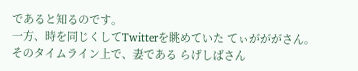であると知るのです。
一方、時を同じくしてTwitterを眺めていた てぃがががさん。
そのタイムライン上で、妻である らげしばさん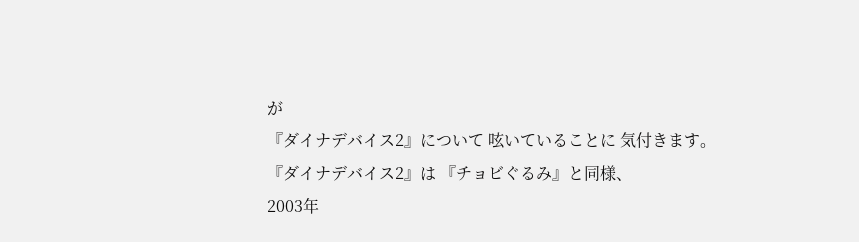が
『ダイナデバイス2』について 呟いていることに 気付きます。
『ダイナデバイス2』は 『チョビぐるみ』と同様、
2003年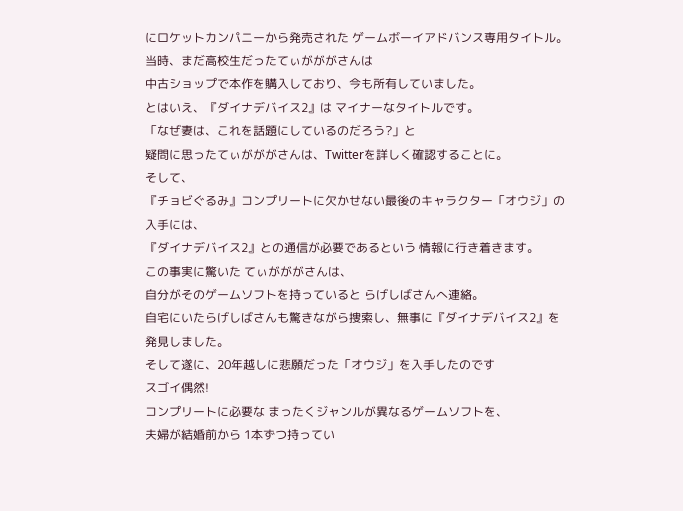にロケットカンパニーから発売された ゲームボーイアドバンス専用タイトル。
当時、まだ高校生だったてぃがががさんは
中古ショップで本作を購入しており、今も所有していました。
とはいえ、『ダイナデバイス2』は マイナーなタイトルです。
「なぜ妻は、これを話題にしているのだろう?」と
疑問に思ったてぃがががさんは、Twitterを詳しく確認することに。
そして、
『チョビぐるみ』コンプリートに欠かせない最後のキャラクター「オウジ」の入手には、
『ダイナデバイス2』との通信が必要であるという 情報に行き着きます。
この事実に驚いた てぃがががさんは、
自分がそのゲームソフトを持っていると らげしばさんへ連絡。
自宅にいたらげしばさんも驚きながら捜索し、無事に『ダイナデバイス2』を発見しました。
そして遂に、20年越しに悲願だった「オウジ」を入手したのです
スゴイ偶然!
コンプリートに必要な まったくジャンルが異なるゲームソフトを、
夫婦が結婚前から 1本ずつ持ってい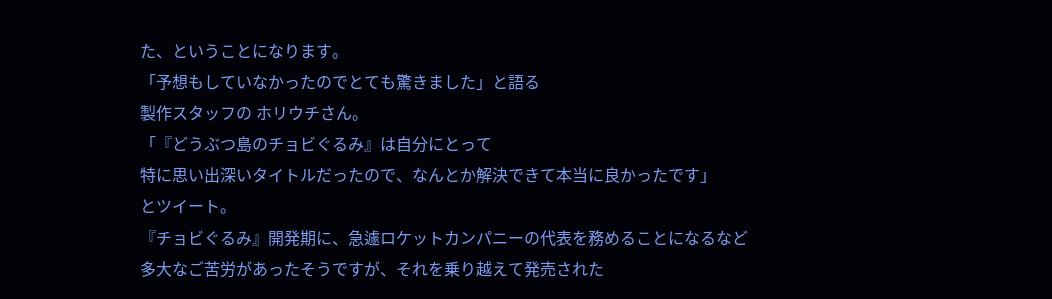た、ということになります。
「予想もしていなかったのでとても驚きました」と語る
製作スタッフの ホリウチさん。
「『どうぶつ島のチョビぐるみ』は自分にとって
特に思い出深いタイトルだったので、なんとか解決できて本当に良かったです」
とツイート。
『チョビぐるみ』開発期に、急遽ロケットカンパニーの代表を務めることになるなど
多大なご苦労があったそうですが、それを乗り越えて発売された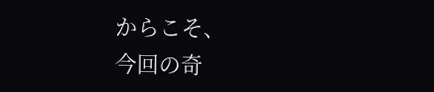からこそ、
今回の奇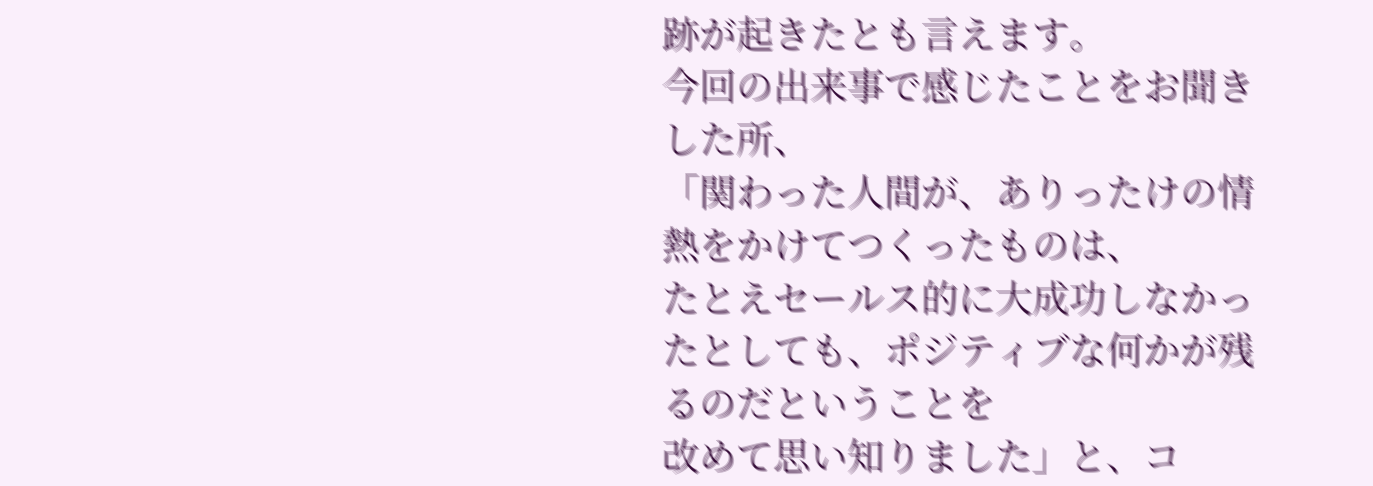跡が起きたとも言えます。
今回の出来事で感じたことをお聞きした所、
「関わった人間が、ありったけの情熱をかけてつくったものは、
たとえセールス的に大成功しなかったとしても、ポジティブな何かが残るのだということを
改めて思い知りました」と、コ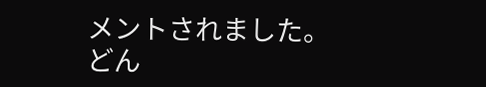メントされました。
どん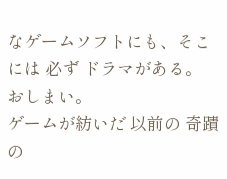なゲームソフトにも、そこには 必ず ドラマがある。
おしまい。
ゲームが紡いだ 以前の 奇蹟の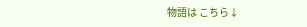物語は こちら↓